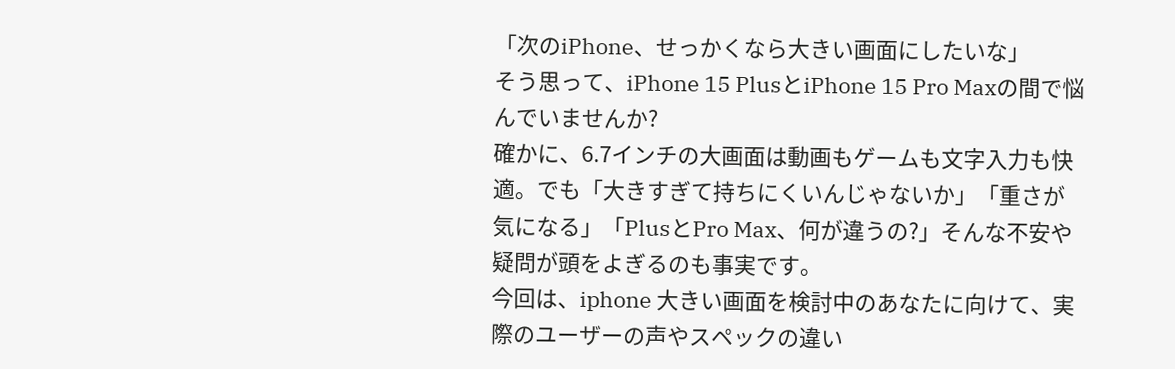「次のiPhone、せっかくなら大きい画面にしたいな」
そう思って、iPhone 15 PlusとiPhone 15 Pro Maxの間で悩んでいませんか?
確かに、6.7インチの大画面は動画もゲームも文字入力も快適。でも「大きすぎて持ちにくいんじゃないか」「重さが気になる」「PlusとPro Max、何が違うの?」そんな不安や疑問が頭をよぎるのも事実です。
今回は、iphone 大きい画面を検討中のあなたに向けて、実際のユーザーの声やスペックの違い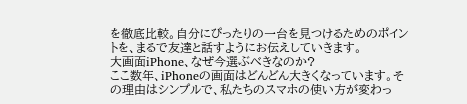を徹底比較。自分にぴったりの一台を見つけるためのポイントを、まるで友達と話すようにお伝えしていきます。
大画面iPhone、なぜ今選ぶべきなのか?
ここ数年、iPhoneの画面はどんどん大きくなっています。その理由はシンプルで、私たちのスマホの使い方が変わっ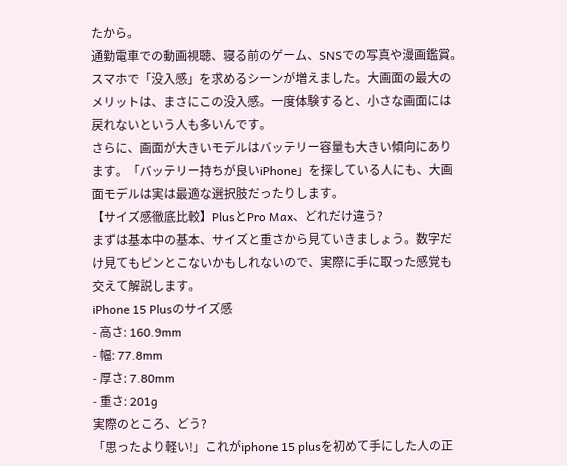たから。
通勤電車での動画視聴、寝る前のゲーム、SNSでの写真や漫画鑑賞。スマホで「没入感」を求めるシーンが増えました。大画面の最大のメリットは、まさにこの没入感。一度体験すると、小さな画面には戻れないという人も多いんです。
さらに、画面が大きいモデルはバッテリー容量も大きい傾向にあります。「バッテリー持ちが良いiPhone」を探している人にも、大画面モデルは実は最適な選択肢だったりします。
【サイズ感徹底比較】PlusとPro Max、どれだけ違う?
まずは基本中の基本、サイズと重さから見ていきましょう。数字だけ見てもピンとこないかもしれないので、実際に手に取った感覚も交えて解説します。
iPhone 15 Plusのサイズ感
- 高さ: 160.9mm
- 幅: 77.8mm
- 厚さ: 7.80mm
- 重さ: 201g
実際のところ、どう?
「思ったより軽い!」これがiphone 15 plusを初めて手にした人の正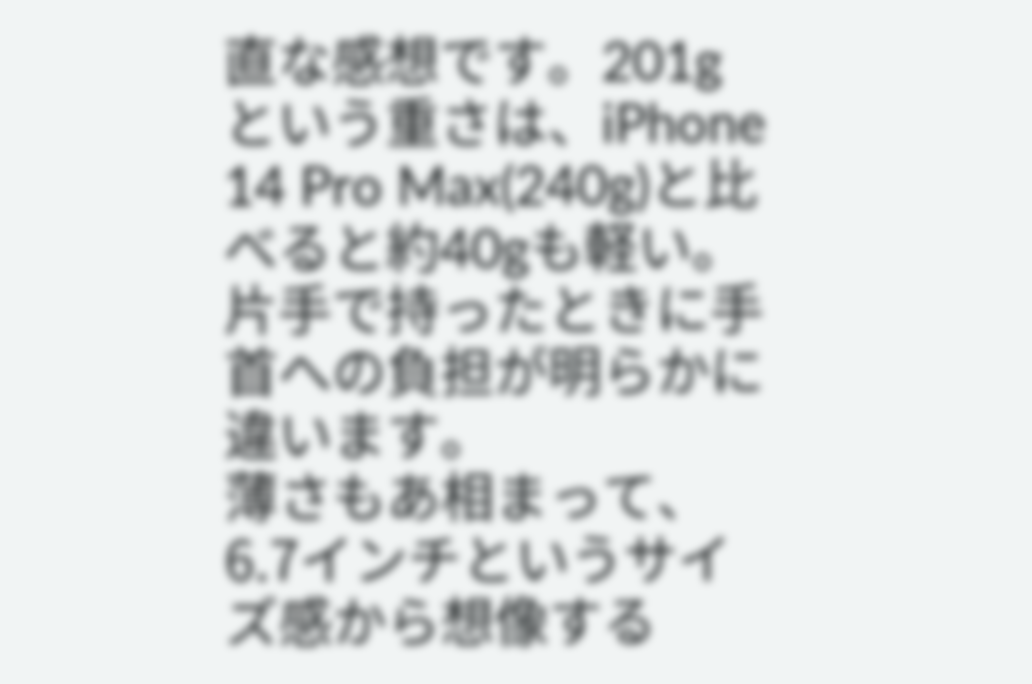直な感想です。201gという重さは、iPhone 14 Pro Max(240g)と比べると約40gも軽い。片手で持ったときに手首への負担が明らかに違います。
薄さもあ相まって、6.7インチというサイズ感から想像する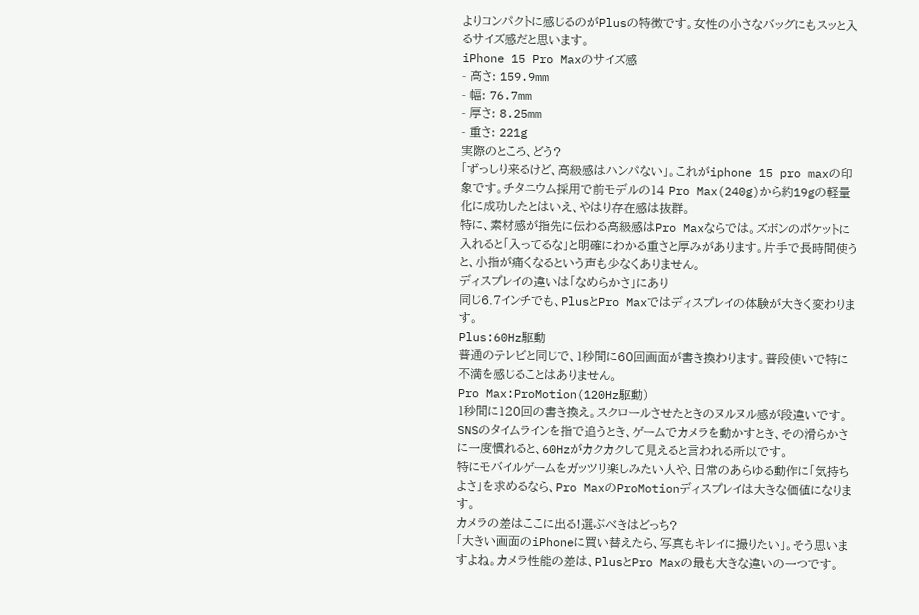よりコンパクトに感じるのがPlusの特徴です。女性の小さなバッグにもスッと入るサイズ感だと思います。
iPhone 15 Pro Maxのサイズ感
- 高さ: 159.9mm
- 幅: 76.7mm
- 厚さ: 8.25mm
- 重さ: 221g
実際のところ、どう?
「ずっしり来るけど、高級感はハンパない」。これがiphone 15 pro maxの印象です。チタニウム採用で前モデルの14 Pro Max(240g)から約19gの軽量化に成功したとはいえ、やはり存在感は抜群。
特に、素材感が指先に伝わる高級感はPro Maxならでは。ズボンのポケットに入れると「入ってるな」と明確にわかる重さと厚みがあります。片手で長時間使うと、小指が痛くなるという声も少なくありません。
ディスプレイの違いは「なめらかさ」にあり
同じ6.7インチでも、PlusとPro Maxではディスプレイの体験が大きく変わります。
Plus:60Hz駆動
普通のテレビと同じで、1秒間に60回画面が書き換わります。普段使いで特に不満を感じることはありません。
Pro Max:ProMotion(120Hz駆動)
1秒間に120回の書き換え。スクロールさせたときのヌルヌル感が段違いです。SNSのタイムラインを指で追うとき、ゲームでカメラを動かすとき、その滑らかさに一度慣れると、60Hzがカクカクして見えると言われる所以です。
特にモバイルゲームをガッツリ楽しみたい人や、日常のあらゆる動作に「気持ちよさ」を求めるなら、Pro MaxのProMotionディスプレイは大きな価値になります。
カメラの差はここに出る!選ぶべきはどっち?
「大きい画面のiPhoneに買い替えたら、写真もキレイに撮りたい」。そう思いますよね。カメラ性能の差は、PlusとPro Maxの最も大きな違いの一つです。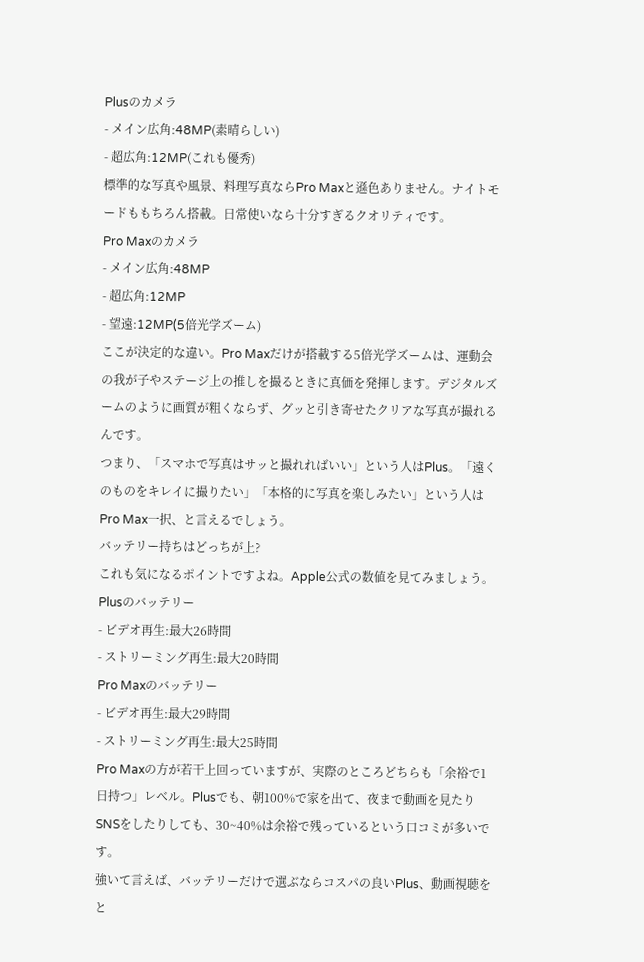Plusのカメラ
- メイン広角:48MP(素晴らしい)
- 超広角:12MP(これも優秀)
標準的な写真や風景、料理写真ならPro Maxと遜色ありません。ナイトモードももちろん搭載。日常使いなら十分すぎるクオリティです。
Pro Maxのカメラ
- メイン広角:48MP
- 超広角:12MP
- 望遠:12MP(5倍光学ズーム)
ここが決定的な違い。Pro Maxだけが搭載する5倍光学ズームは、運動会の我が子やステージ上の推しを撮るときに真価を発揮します。デジタルズームのように画質が粗くならず、グッと引き寄せたクリアな写真が撮れるんです。
つまり、「スマホで写真はサッと撮れればいい」という人はPlus。「遠くのものをキレイに撮りたい」「本格的に写真を楽しみたい」という人はPro Max一択、と言えるでしょう。
バッテリー持ちはどっちが上?
これも気になるポイントですよね。Apple公式の数値を見てみましょう。
Plusのバッテリー
- ビデオ再生:最大26時間
- ストリーミング再生:最大20時間
Pro Maxのバッテリー
- ビデオ再生:最大29時間
- ストリーミング再生:最大25時間
Pro Maxの方が若干上回っていますが、実際のところどちらも「余裕で1日持つ」レベル。Plusでも、朝100%で家を出て、夜まで動画を見たりSNSをしたりしても、30~40%は余裕で残っているという口コミが多いです。
強いて言えば、バッテリーだけで選ぶならコスパの良いPlus、動画視聴をと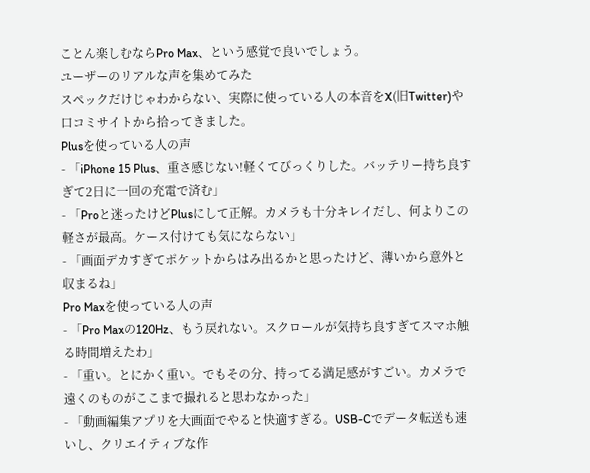ことん楽しむならPro Max、という感覚で良いでしょう。
ユーザーのリアルな声を集めてみた
スペックだけじゃわからない、実際に使っている人の本音をX(旧Twitter)や口コミサイトから拾ってきました。
Plusを使っている人の声
- 「iPhone 15 Plus、重さ感じない!軽くてびっくりした。バッテリー持ち良すぎて2日に一回の充電で済む」
- 「Proと迷ったけどPlusにして正解。カメラも十分キレイだし、何よりこの軽さが最高。ケース付けても気にならない」
- 「画面デカすぎてポケットからはみ出るかと思ったけど、薄いから意外と収まるね」
Pro Maxを使っている人の声
- 「Pro Maxの120Hz、もう戻れない。スクロールが気持ち良すぎてスマホ触る時間増えたわ」
- 「重い。とにかく重い。でもその分、持ってる満足感がすごい。カメラで遠くのものがここまで撮れると思わなかった」
- 「動画編集アプリを大画面でやると快適すぎる。USB-Cでデータ転送も速いし、クリエイティブな作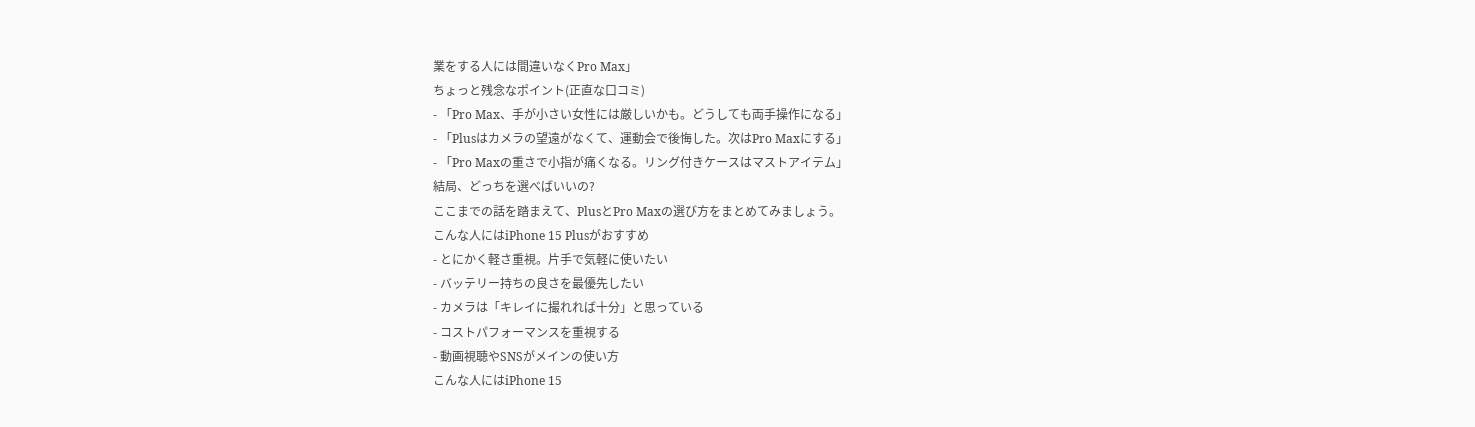業をする人には間違いなくPro Max」
ちょっと残念なポイント(正直な口コミ)
- 「Pro Max、手が小さい女性には厳しいかも。どうしても両手操作になる」
- 「Plusはカメラの望遠がなくて、運動会で後悔した。次はPro Maxにする」
- 「Pro Maxの重さで小指が痛くなる。リング付きケースはマストアイテム」
結局、どっちを選べばいいの?
ここまでの話を踏まえて、PlusとPro Maxの選び方をまとめてみましょう。
こんな人にはiPhone 15 Plusがおすすめ
- とにかく軽さ重視。片手で気軽に使いたい
- バッテリー持ちの良さを最優先したい
- カメラは「キレイに撮れれば十分」と思っている
- コストパフォーマンスを重視する
- 動画視聴やSNSがメインの使い方
こんな人にはiPhone 15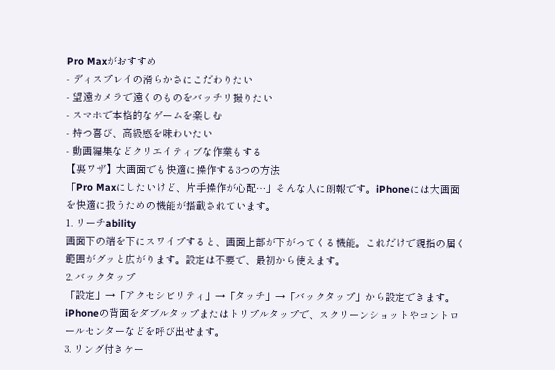Pro Maxがおすすめ
- ディスプレイの滑らかさにこだわりたい
- 望遠カメラで遠くのものをバッチリ撮りたい
- スマホで本格的なゲームを楽しむ
- 持つ喜び、高級感を味わいたい
- 動画編集などクリエイティブな作業もする
【裏ワザ】大画面でも快適に操作する3つの方法
「Pro Maxにしたいけど、片手操作が心配…」そんな人に朗報です。iPhoneには大画面を快適に扱うための機能が搭載されています。
1. リーチability
画面下の端を下にスワイプすると、画面上部が下がってくる機能。これだけで親指の届く範囲がグッと広がります。設定は不要で、最初から使えます。
2. バックタップ
「設定」→「アクセシビリティ」→「タッチ」→「バックタップ」から設定できます。iPhoneの背面をダブルタップまたはトリプルタップで、スクリーンショットやコントロールセンターなどを呼び出せます。
3. リング付きケー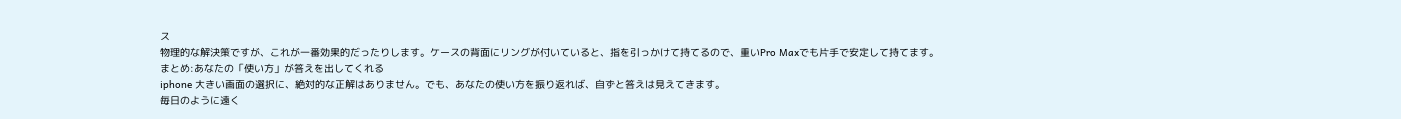ス
物理的な解決策ですが、これが一番効果的だったりします。ケースの背面にリングが付いていると、指を引っかけて持てるので、重いPro Maxでも片手で安定して持てます。
まとめ:あなたの「使い方」が答えを出してくれる
iphone 大きい画面の選択に、絶対的な正解はありません。でも、あなたの使い方を振り返れば、自ずと答えは見えてきます。
毎日のように遠く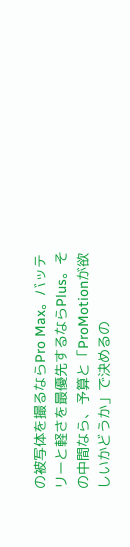の被写体を撮るならPro Max。バッテリーと軽さを最優先するならPlus。その中間なら、予算と「ProMotionが欲しいかどうか」で決めるの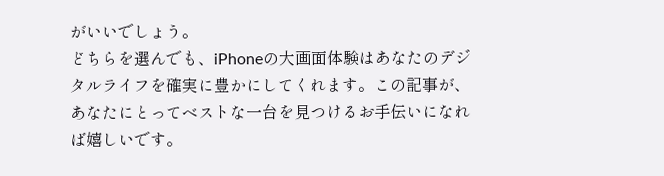がいいでしょう。
どちらを選んでも、iPhoneの大画面体験はあなたのデジタルライフを確実に豊かにしてくれます。この記事が、あなたにとってベストな一台を見つけるお手伝いになれば嬉しいです。